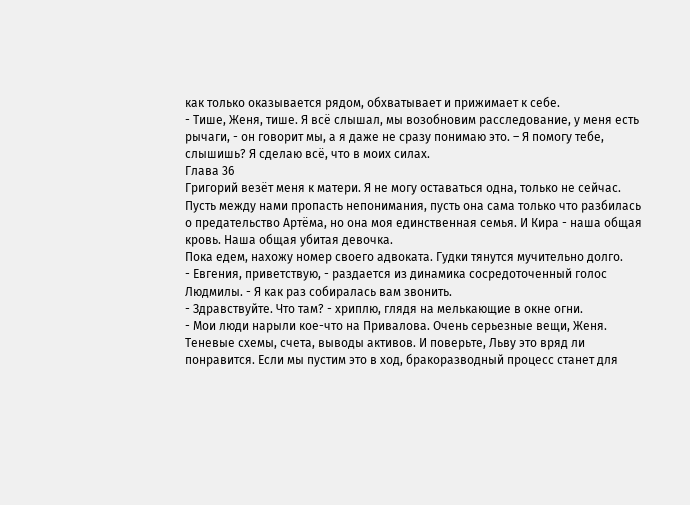как только оказывается рядом, обхватывает и прижимает к себе.
- Тише, Женя, тише. Я всё слышал, мы возобновим расследование, у меня есть рычаги, - он говорит мы, а я даже не сразу понимаю это. – Я помогу тебе, слышишь? Я сделаю всё, что в моих силах.
Глава 36
Григорий везёт меня к матери. Я не могу оставаться одна, только не сейчас. Пусть между нами пропасть непонимания, пусть она сама только что разбилась о предательство Артёма, но она моя единственная семья. И Кира - наша общая кровь. Наша общая убитая девочка.
Пока едем, нахожу номер своего адвоката. Гудки тянутся мучительно долго.
- Евгения, приветствую, - раздается из динамика сосредоточенный голос Людмилы. - Я как раз собиралась вам звонить.
- Здравствуйте. Что там? - хриплю, глядя на мелькающие в окне огни.
- Мои люди нарыли кое-что на Привалова. Очень серьезные вещи, Женя. Теневые схемы, счета, выводы активов. И поверьте, Льву это вряд ли понравится. Если мы пустим это в ход, бракоразводный процесс станет для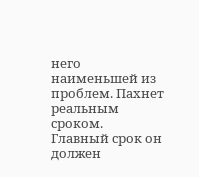него наименьшей из проблем. Пахнет реальным сроком.
Главный срок он должен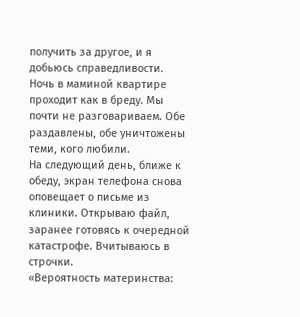получить за другое, и я добьюсь справедливости.
Ночь в маминой квартире проходит как в бреду. Мы почти не разговариваем. Обе раздавлены, обе уничтожены теми, кого любили.
На следующий день, ближе к обеду, экран телефона снова оповещает о письме из клиники. Открываю файл, заранее готовясь к очередной катастрофе. Вчитываюсь в строчки.
«Вероятность материнства: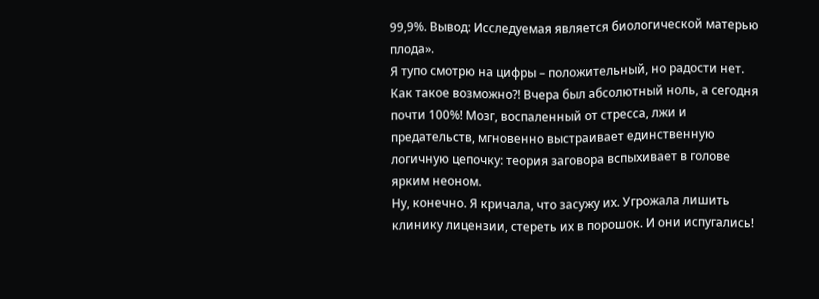99,9%. Вывод: Исследуемая является биологической матерью плода».
Я тупо смотрю на цифры – положительный, но радости нет.
Как такое возможно?! Вчера был абсолютный ноль, а сегодня почти 100%! Мозг, воспаленный от стресса, лжи и предательств, мгновенно выстраивает единственную логичную цепочку: теория заговора вспыхивает в голове ярким неоном.
Ну, конечно. Я кричала, что засужу их. Угрожала лишить клинику лицензии, стереть их в порошок. И они испугались!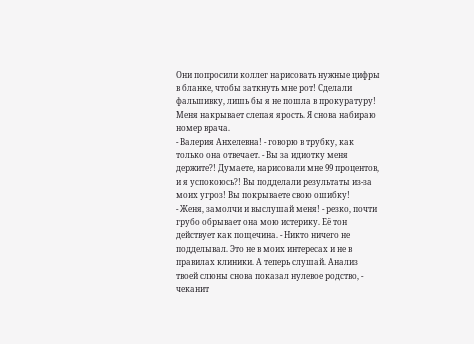Они попросили коллег нарисовать нужные цифры в бланке, чтобы заткнуть мне рот! Сделали фальшивку, лишь бы я не пошла в прокуратуру!
Меня накрывает слепая ярость. Я снова набираю номер врача.
- Валерия Анхелевна! - говорю в трубку, как только она отвечает. - Вы за идиотку меня держите?! Думаете, нарисовали мне 99 процентов, и я успокоюсь?! Вы подделали результаты из-за моих угроз! Вы покрываете свою ошибку!
- Женя, замолчи и выслушай меня! - резко, почти грубо обрывает она мою истерику. Её тон действует как пощечина. - Никто ничего не подделывал. Это не в моих интересах и не в правилах клиники. А теперь слушай. Анализ твоей слюны снова показал нулевое родство, - чеканит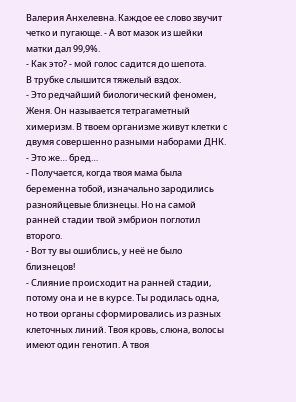Валерия Анхелевна. Каждое ее слово звучит четко и пугающе. - А вот мазок из шейки матки дал 99,9%.
- Как это? - мой голос садится до шепота.
В трубке слышится тяжелый вздох.
- Это редчайший биологический феномен, Женя. Он называется тетрагаметный химеризм. В твоем организме живут клетки с двумя совершенно разными наборами ДНК.
- Это же… бред…
- Получается, когда твоя мама была беременна тобой, изначально зародились разнояйцевые близнецы. Но на самой ранней стадии твой эмбрион поглотил второго.
- Вот ту вы ошиблись, у неё не было близнецов!
- Слияние происходит на ранней стадии, потому она и не в курсе. Ты родилась одна, но твои органы сформировались из разных клеточных линий. Твоя кровь, слюна, волосы имеют один генотип. А твоя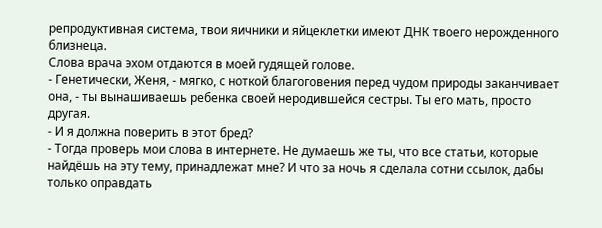репродуктивная система, твои яичники и яйцеклетки имеют ДНК твоего нерожденного близнеца.
Слова врача эхом отдаются в моей гудящей голове.
- Генетически, Женя, - мягко, с ноткой благоговения перед чудом природы заканчивает она, - ты вынашиваешь ребенка своей неродившейся сестры. Ты его мать, просто другая.
- И я должна поверить в этот бред?
- Тогда проверь мои слова в интернете. Не думаешь же ты, что все статьи, которые найдёшь на эту тему, принадлежат мне? И что за ночь я сделала сотни ссылок, дабы только оправдать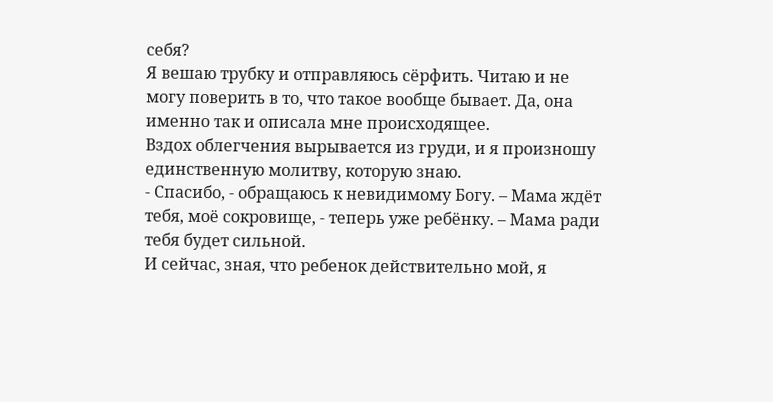себя?
Я вешаю трубку и отправляюсь сёрфить. Читаю и не могу поверить в то, что такое вообще бывает. Да, она именно так и описала мне происходящее.
Вздох облегчения вырывается из груди, и я произношу единственную молитву, которую знаю.
- Спасибо, - обращаюсь к невидимому Богу. – Мама ждёт тебя, моё сокровище, - теперь уже ребёнку. – Мама ради тебя будет сильной.
И сейчас, зная, что ребенок действительно мой, я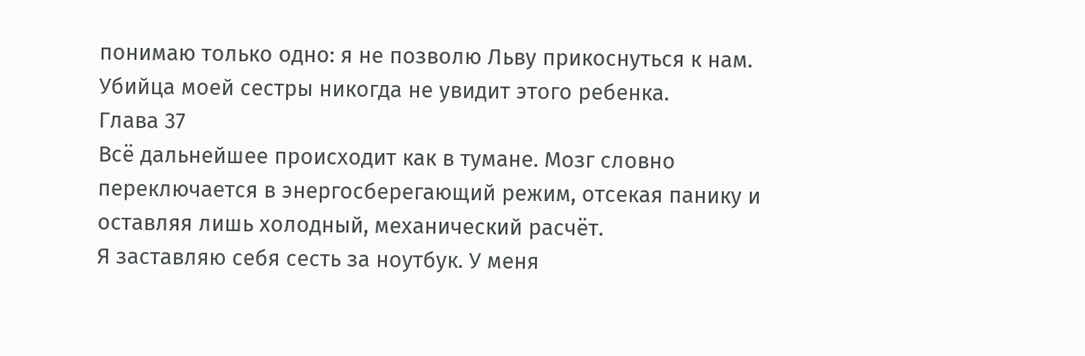понимаю только одно: я не позволю Льву прикоснуться к нам. Убийца моей сестры никогда не увидит этого ребенка.
Глава 37
Всё дальнейшее происходит как в тумане. Мозг словно переключается в энергосберегающий режим, отсекая панику и оставляя лишь холодный, механический расчёт.
Я заставляю себя сесть за ноутбук. У меня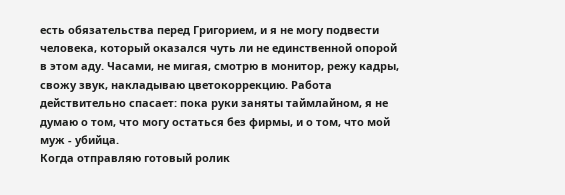есть обязательства перед Григорием, и я не могу подвести человека, который оказался чуть ли не единственной опорой в этом аду. Часами, не мигая, смотрю в монитор, режу кадры, свожу звук, накладываю цветокоррекцию. Работа действительно спасает: пока руки заняты таймлайном, я не думаю о том, что могу остаться без фирмы, и о том, что мой муж - убийца.
Когда отправляю готовый ролик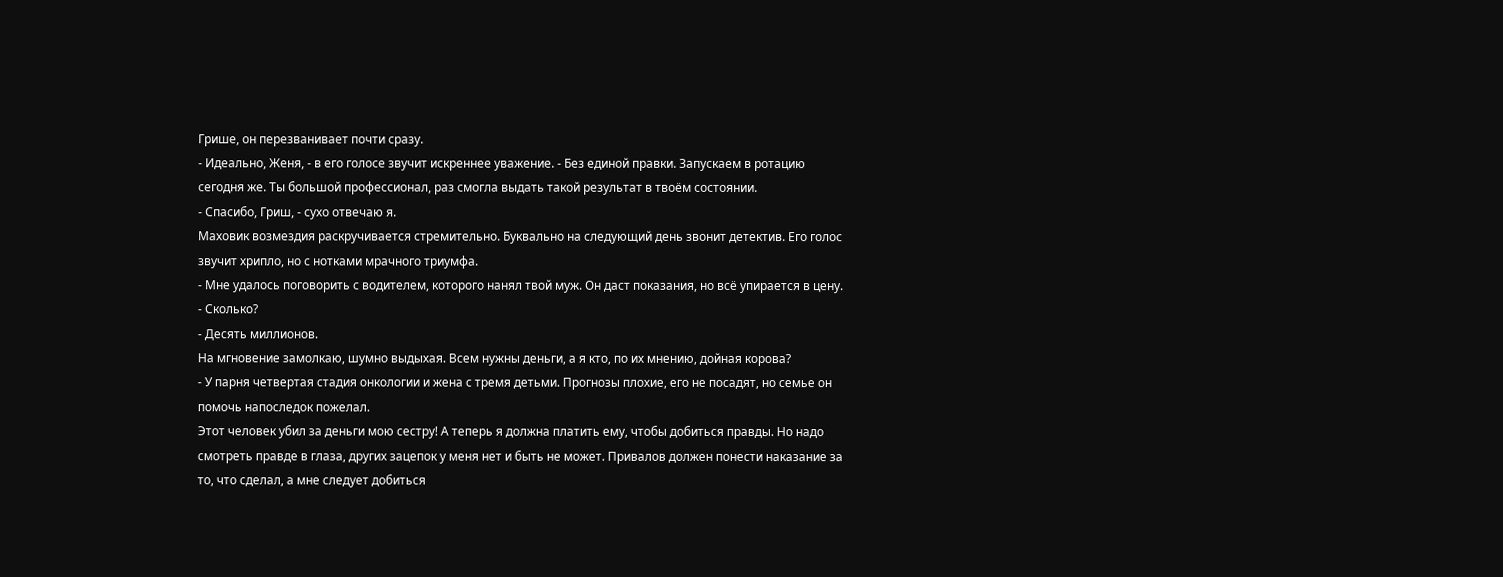Грише, он перезванивает почти сразу.
- Идеально, Женя, - в его голосе звучит искреннее уважение. - Без единой правки. Запускаем в ротацию сегодня же. Ты большой профессионал, раз смогла выдать такой результат в твоём состоянии.
- Спасибо, Гриш, - сухо отвечаю я.
Маховик возмездия раскручивается стремительно. Буквально на следующий день звонит детектив. Его голос звучит хрипло, но с нотками мрачного триумфа.
- Мне удалось поговорить с водителем, которого нанял твой муж. Он даст показания, но всё упирается в цену.
- Сколько?
- Десять миллионов.
На мгновение замолкаю, шумно выдыхая. Всем нужны деньги, а я кто, по их мнению, дойная корова?
- У парня четвертая стадия онкологии и жена с тремя детьми. Прогнозы плохие, его не посадят, но семье он помочь напоследок пожелал.
Этот человек убил за деньги мою сестру! А теперь я должна платить ему, чтобы добиться правды. Но надо смотреть правде в глаза, других зацепок у меня нет и быть не может. Привалов должен понести наказание за то, что сделал, а мне следует добиться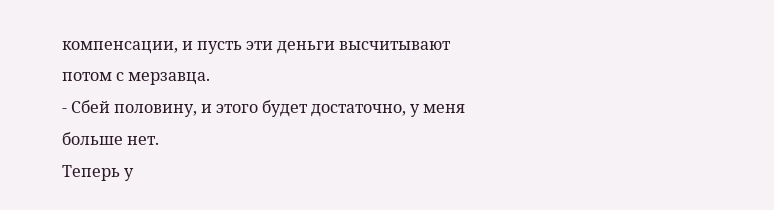компенсации, и пусть эти деньги высчитывают потом с мерзавца.
- Сбей половину, и этого будет достаточно, у меня больше нет.
Теперь у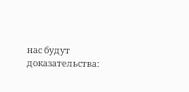нас будут доказательства: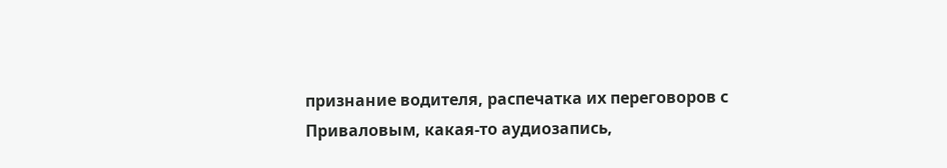признание водителя, распечатка их переговоров с Приваловым, какая-то аудиозапись,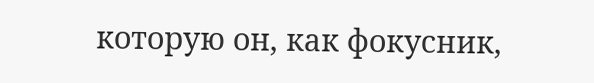которую он, как фокусник,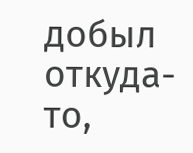добыл откуда-то,